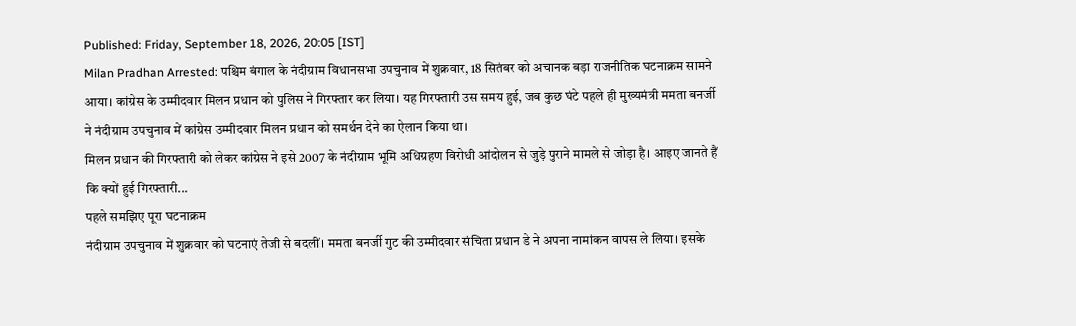Published: Friday, September 18, 2026, 20:05 [IST]
Milan Pradhan Arrested: पश्चिम बंगाल के नंदीग्राम विधानसभा उपचुनाव में शुक्रवार, 18 सितंबर को अचानक बड़ा राजनीतिक घटनाक्रम सामने आया। कांग्रेस के उम्मीदवार मिलन प्रधान को पुलिस ने गिरफ्तार कर लिया। यह गिरफ्तारी उस समय हुई, जब कुछ घंटे पहले ही मुख्यमंत्री ममता बनर्जी ने नंदीग्राम उपचुनाव में कांग्रेस उम्मीदवार मिलन प्रधान को समर्थन देने का ऐलान किया था।
मिलन प्रधान की गिरफ्तारी को लेकर कांग्रेस ने इसे 2007 के नंदीग्राम भूमि अधिग्रहण विरोधी आंदोलन से जुड़े पुराने मामले से जोड़ा है। आइए जानते हैं कि क्यों हुई गिरफ्तारी...
पहले समझिए पूरा घटनाक्रम
नंदीग्राम उपचुनाव में शुक्रवार को घटनाएं तेजी से बदलीं। ममता बनर्जी गुट की उम्मीदवार संचिता प्रधान डे ने अपना नामांकन वापस ले लिया। इसके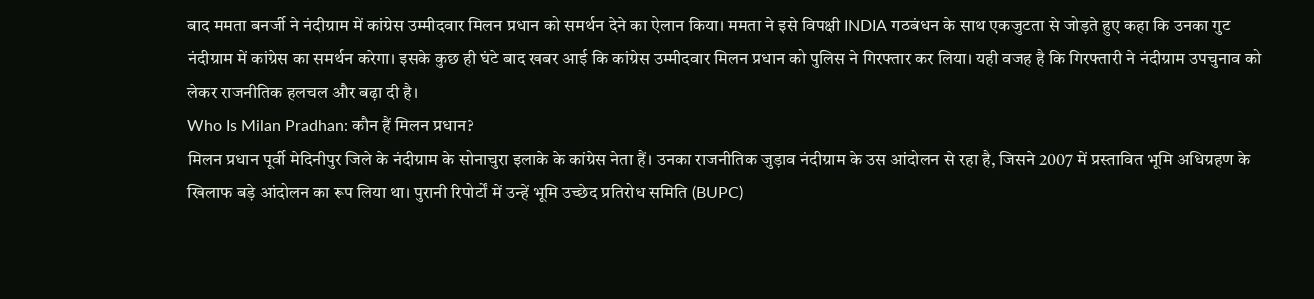बाद ममता बनर्जी ने नंदीग्राम में कांग्रेस उम्मीदवार मिलन प्रधान को समर्थन देने का ऐलान किया। ममता ने इसे विपक्षी INDIA गठबंधन के साथ एकजुटता से जोड़ते हुए कहा कि उनका गुट नंदीग्राम में कांग्रेस का समर्थन करेगा। इसके कुछ ही घंटे बाद खबर आई कि कांग्रेस उम्मीदवार मिलन प्रधान को पुलिस ने गिरफ्तार कर लिया। यही वजह है कि गिरफ्तारी ने नंदीग्राम उपचुनाव को लेकर राजनीतिक हलचल और बढ़ा दी है।
Who Is Milan Pradhan: कौन हैं मिलन प्रधान?
मिलन प्रधान पूर्वी मेदिनीपुर जिले के नंदीग्राम के सोनाचुरा इलाके के कांग्रेस नेता हैं। उनका राजनीतिक जुड़ाव नंदीग्राम के उस आंदोलन से रहा है, जिसने 2007 में प्रस्तावित भूमि अधिग्रहण के खिलाफ बड़े आंदोलन का रूप लिया था। पुरानी रिपोर्टों में उन्हें भूमि उच्छेद प्रतिरोध समिति (BUPC)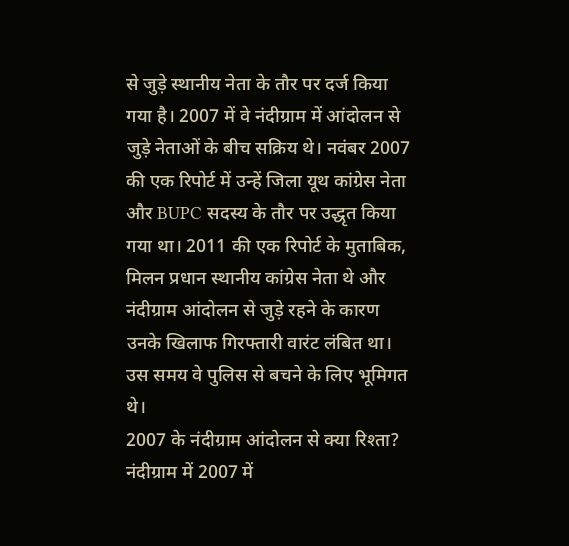से जुड़े स्थानीय नेता के तौर पर दर्ज किया गया है। 2007 में वे नंदीग्राम में आंदोलन से जुड़े नेताओं के बीच सक्रिय थे। नवंबर 2007 की एक रिपोर्ट में उन्हें जिला यूथ कांग्रेस नेता और BUPC सदस्य के तौर पर उद्धृत किया गया था। 2011 की एक रिपोर्ट के मुताबिक, मिलन प्रधान स्थानीय कांग्रेस नेता थे और नंदीग्राम आंदोलन से जुड़े रहने के कारण उनके खिलाफ गिरफ्तारी वारंट लंबित था। उस समय वे पुलिस से बचने के लिए भूमिगत थे।
2007 के नंदीग्राम आंदोलन से क्या रिश्ता?
नंदीग्राम में 2007 में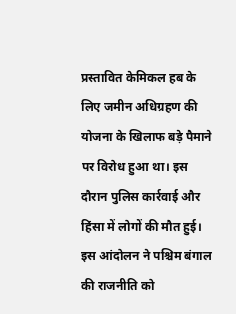प्रस्तावित केमिकल हब के लिए जमीन अधिग्रहण की योजना के खिलाफ बड़े पैमाने पर विरोध हुआ था। इस दौरान पुलिस कार्रवाई और हिंसा में लोगों की मौत हुई। इस आंदोलन ने पश्चिम बंगाल की राजनीति को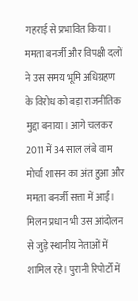गहराई से प्रभावित किया। ममता बनर्जी और विपक्षी दलों ने उस समय भूमि अधिग्रहण के विरोध को बड़ा राजनीतिक मुद्दा बनाया। आगे चलकर 2011 में 34 साल लंबे वाम मोर्चा शासन का अंत हुआ और ममता बनर्जी सत्ता में आईं। मिलन प्रधान भी उस आंदोलन से जुड़े स्थानीय नेताओं में शामिल रहे। पुरानी रिपोर्टों में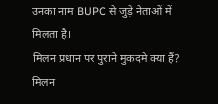उनका नाम BUPC से जुड़े नेताओं में मिलता है।
मिलन प्रधान पर पुराने मुकदमे क्या हैं?
मिलन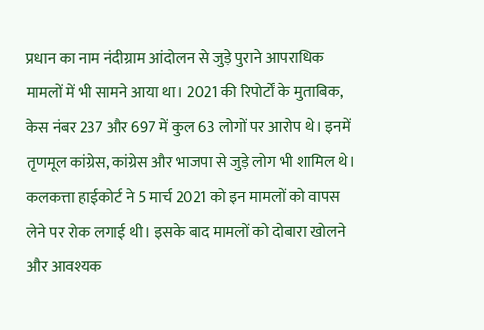प्रधान का नाम नंदीग्राम आंदोलन से जुड़े पुराने आपराधिक मामलों में भी सामने आया था। 2021 की रिपोर्टों के मुताबिक, केस नंबर 237 और 697 में कुल 63 लोगों पर आरोप थे। इनमें तृणमूल कांग्रेस, कांग्रेस और भाजपा से जुड़े लोग भी शामिल थे। कलकत्ता हाईकोर्ट ने 5 मार्च 2021 को इन मामलों को वापस लेने पर रोक लगाई थी। इसके बाद मामलों को दोबारा खोलने और आवश्यक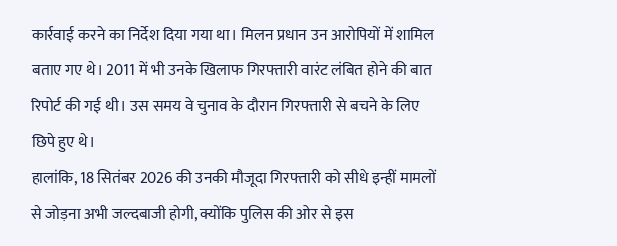कार्रवाई करने का निर्देश दिया गया था। मिलन प्रधान उन आरोपियों में शामिल बताए गए थे। 2011 में भी उनके खिलाफ गिरफ्तारी वारंट लंबित होने की बात रिपोर्ट की गई थी। उस समय वे चुनाव के दौरान गिरफ्तारी से बचने के लिए छिपे हुए थे।
हालांकि, 18 सितंबर 2026 की उनकी मौजूदा गिरफ्तारी को सीधे इन्हीं मामलों से जोड़ना अभी जल्दबाजी होगी, क्योंकि पुलिस की ओर से इस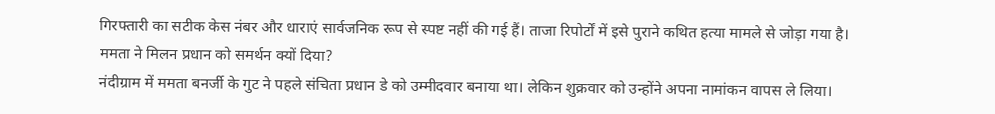गिरफ्तारी का सटीक केस नंबर और धाराएं सार्वजनिक रूप से स्पष्ट नहीं की गई हैं। ताजा रिपोर्टों में इसे पुराने कथित हत्या मामले से जोड़ा गया है।
ममता ने मिलन प्रधान को समर्थन क्यों दिया?
नंदीग्राम में ममता बनर्जी के गुट ने पहले संचिता प्रधान डे को उम्मीदवार बनाया था। लेकिन शुक्रवार को उन्होंने अपना नामांकन वापस ले लिया।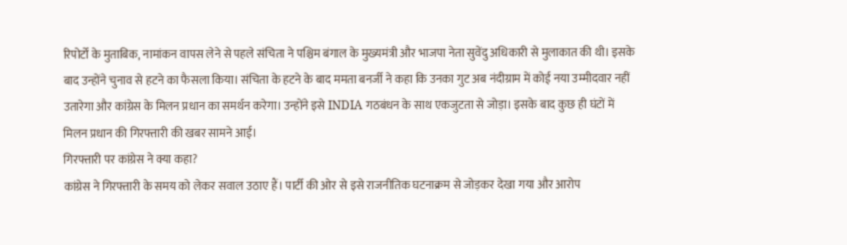रिपोर्टों के मुताबिक, नामांकन वापस लेने से पहले संचिता ने पश्चिम बंगाल के मुख्यमंत्री और भाजपा नेता सुवेंदु अधिकारी से मुलाकात की थी। इसके बाद उन्होंने चुनाव से हटने का फैसला किया। संचिता के हटने के बाद ममता बनर्जी ने कहा कि उनका गुट अब नंदीग्राम में कोई नया उम्मीदवार नहीं उतारेगा और कांग्रेस के मिलन प्रधान का समर्थन करेगा। उन्होंने इसे INDIA गठबंधन के साथ एकजुटता से जोड़ा। इसके बाद कुछ ही घंटों में मिलन प्रधान की गिरफ्तारी की खबर सामने आई।
गिरफ्तारी पर कांग्रेस ने क्या कहा?
कांग्रेस ने गिरफ्तारी के समय को लेकर सवाल उठाए हैं। पार्टी की ओर से इसे राजनीतिक घटनाक्रम से जोड़कर देखा गया और आरोप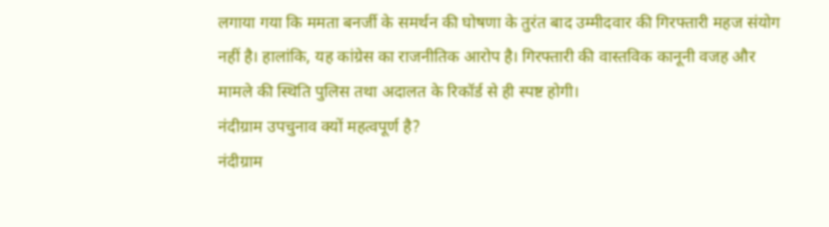लगाया गया कि ममता बनर्जी के समर्थन की घोषणा के तुरंत बाद उम्मीदवार की गिरफ्तारी महज संयोग नहीं है। हालांकि, यह कांग्रेस का राजनीतिक आरोप है। गिरफ्तारी की वास्तविक कानूनी वजह और मामले की स्थिति पुलिस तथा अदालत के रिकॉर्ड से ही स्पष्ट होगी।
नंदीग्राम उपचुनाव क्यों महत्वपूर्ण है?
नंदीग्राम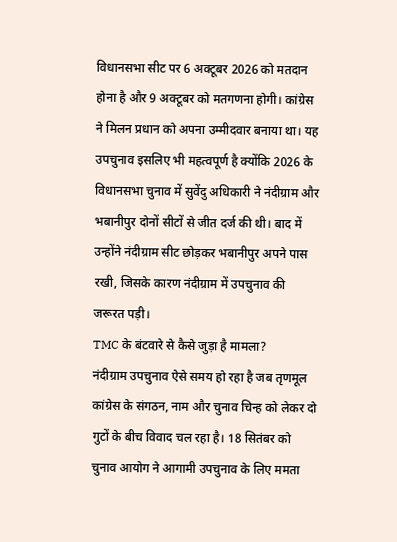विधानसभा सीट पर 6 अक्टूबर 2026 को मतदान होना है और 9 अक्टूबर को मतगणना होगी। कांग्रेस ने मिलन प्रधान को अपना उम्मीदवार बनाया था। यह उपचुनाव इसलिए भी महत्वपूर्ण है क्योंकि 2026 के विधानसभा चुनाव में सुवेंदु अधिकारी ने नंदीग्राम और भबानीपुर दोनों सीटों से जीत दर्ज की थी। बाद में उन्होंने नंदीग्राम सीट छोड़कर भबानीपुर अपने पास रखी, जिसके कारण नंदीग्राम में उपचुनाव की जरूरत पड़ी।
TMC के बंटवारे से कैसे जुड़ा है मामला?
नंदीग्राम उपचुनाव ऐसे समय हो रहा है जब तृणमूल कांग्रेस के संगठन, नाम और चुनाव चिन्ह को लेकर दो गुटों के बीच विवाद चल रहा है। 18 सितंबर को चुनाव आयोग ने आगामी उपचुनाव के लिए ममता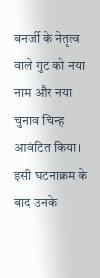बनर्जी के नेतृत्व वाले गुट को नया नाम और नया चुनाव चिन्ह आवंटित किया। इसी घटनाक्रम के बाद उनके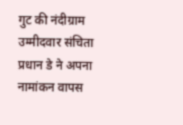गुट की नंदीग्राम उम्मीदवार संचिता प्रधान डे ने अपना नामांकन वापस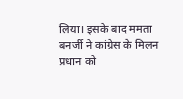लिया। इसके बाद ममता बनर्जी ने कांग्रेस के मिलन प्रधान को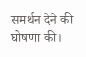समर्थन देने की घोषणा की।